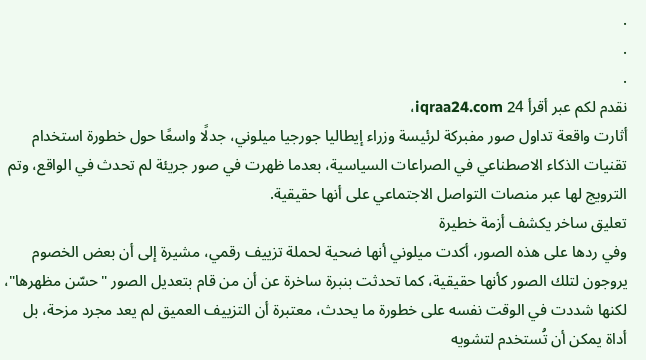.
.
.
نقدم لكم عبر أقرأ 24 iqraa24.com،
أثارت واقعة تداول صور مفبركة لرئيسة وزراء إيطاليا جورجيا ميلوني، جدلًا واسعًا حول خطورة استخدام تقنيات الذكاء الاصطناعي في الصراعات السياسية، بعدما ظهرت في صور جريئة لم تحدث في الواقع، وتم الترويج لها عبر منصات التواصل الاجتماعي على أنها حقيقية.
تعليق ساخر يكشف أزمة خطيرة
وفي ردها على هذه الصور، أكدت ميلوني أنها ضحية لحملة تزييف رقمي، مشيرة إلى أن بعض الخصوم يروجون لتلك الصور كأنها حقيقية، كما تحدثت بنبرة ساخرة عن أن من قام بتعديل الصور "حسّن مظهرها"، لكنها شددت في الوقت نفسه على خطورة ما يحدث، معتبرة أن التزييف العميق لم يعد مجرد مزحة، بل أداة يمكن أن تُستخدم لتشويه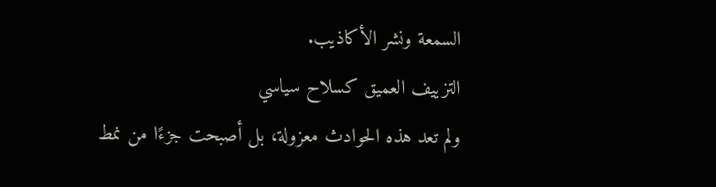السمعة ونشر الأكاذيب.
التزييف العميق كسلاح سياسي
ولم تعد هذه الحوادث معزولة، بل أصبحت جزءًا من نمط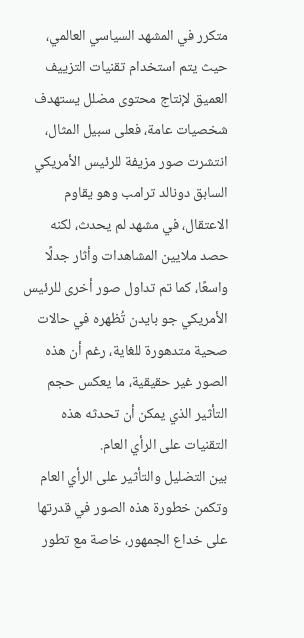متكرر في المشهد السياسي العالمي، حيث يتم استخدام تقنيات التزييف العميق لإنتاج محتوى مضلل يستهدف شخصيات عامة، فعلى سبيل المثال، انتشرت صور مزيفة للرئيس الأمريكي السابق دونالد ترامب وهو يقاوم الاعتقال، في مشهد لم يحدث، لكنه حصد ملايين المشاهدات وأثار جدلًا واسعًا، كما تم تداول صور أخرى للرئيس الأمريكي جو بايدن تُظهره في حالات صحية متدهورة للغاية، رغم أن هذه الصور غير حقيقية، ما يعكس حجم التأثير الذي يمكن أن تحدثه هذه التقنيات على الرأي العام.
بين التضليل والتأثير على الرأي العام
وتكمن خطورة هذه الصور في قدرتها على خداع الجمهور، خاصة مع تطور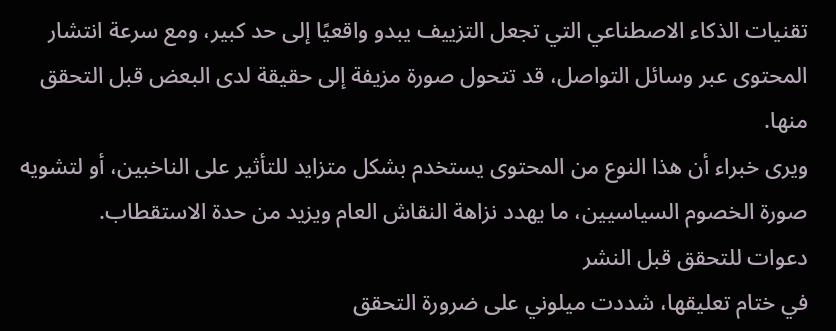تقنيات الذكاء الاصطناعي التي تجعل التزييف يبدو واقعيًا إلى حد كبير، ومع سرعة انتشار المحتوى عبر وسائل التواصل، قد تتحول صورة مزيفة إلى حقيقة لدى البعض قبل التحقق منها.
ويرى خبراء أن هذا النوع من المحتوى يستخدم بشكل متزايد للتأثير على الناخبين، أو لتشويه صورة الخصوم السياسيين، ما يهدد نزاهة النقاش العام ويزيد من حدة الاستقطاب.
دعوات للتحقق قبل النشر
في ختام تعليقها، شددت ميلوني على ضرورة التحقق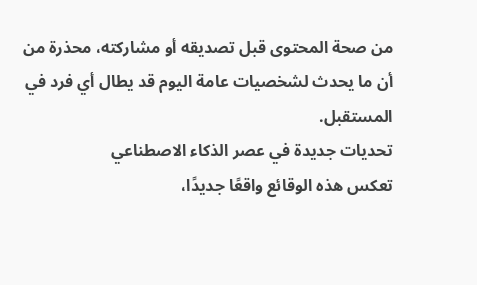من صحة المحتوى قبل تصديقه أو مشاركته، محذرة من أن ما يحدث لشخصيات عامة اليوم قد يطال أي فرد في المستقبل.
تحديات جديدة في عصر الذكاء الاصطناعي
تعكس هذه الوقائع واقعًا جديدًا،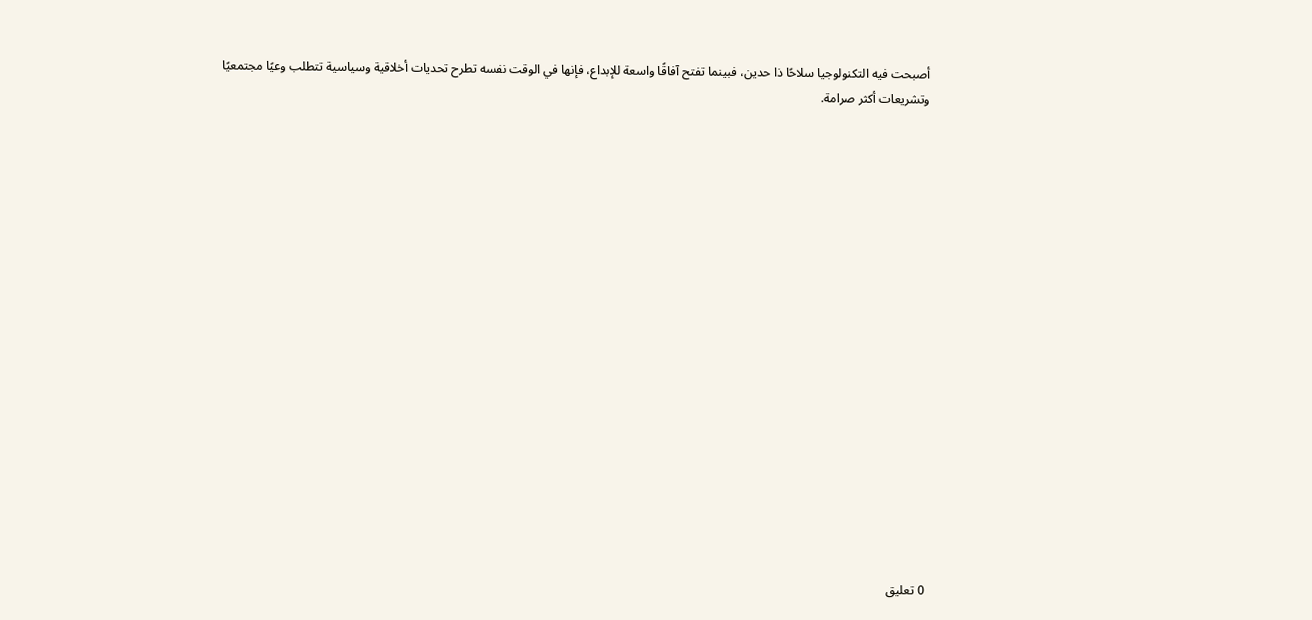أصبحت فيه التكنولوجيا سلاحًا ذا حدين، فبينما تفتح آفاقًا واسعة للإبداع، فإنها في الوقت نفسه تطرح تحديات أخلاقية وسياسية تتطلب وعيًا مجتمعيًا وتشريعات أكثر صرامة.


















0 تعليق